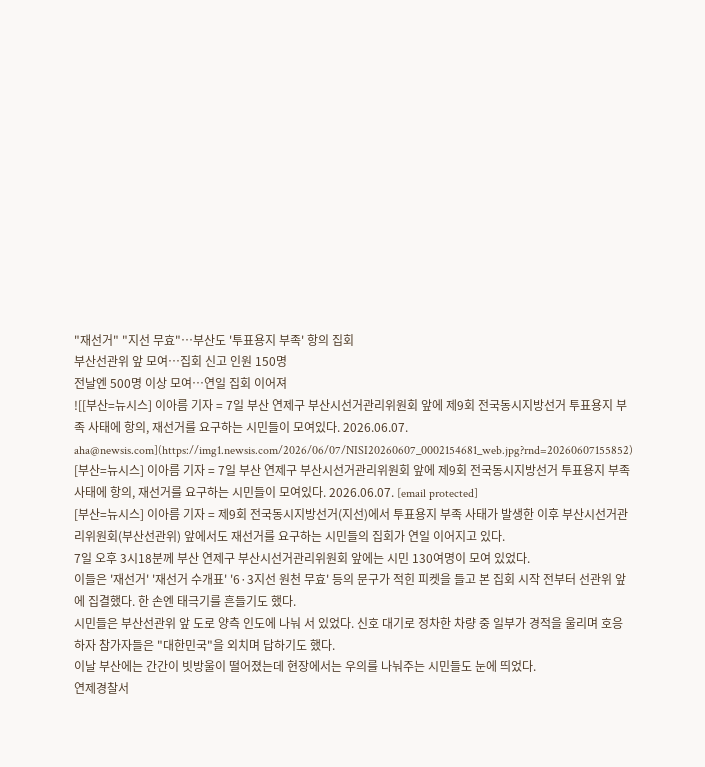"재선거" "지선 무효"…부산도 '투표용지 부족' 항의 집회
부산선관위 앞 모여…집회 신고 인원 150명
전날엔 500명 이상 모여…연일 집회 이어져
![[부산=뉴시스] 이아름 기자 = 7일 부산 연제구 부산시선거관리위원회 앞에 제9회 전국동시지방선거 투표용지 부족 사태에 항의, 재선거를 요구하는 시민들이 모여있다. 2026.06.07. aha@newsis.com](https://img1.newsis.com/2026/06/07/NISI20260607_0002154681_web.jpg?rnd=20260607155852)
[부산=뉴시스] 이아름 기자 = 7일 부산 연제구 부산시선거관리위원회 앞에 제9회 전국동시지방선거 투표용지 부족 사태에 항의, 재선거를 요구하는 시민들이 모여있다. 2026.06.07. [email protected]
[부산=뉴시스] 이아름 기자 = 제9회 전국동시지방선거(지선)에서 투표용지 부족 사태가 발생한 이후 부산시선거관리위원회(부산선관위) 앞에서도 재선거를 요구하는 시민들의 집회가 연일 이어지고 있다.
7일 오후 3시18분께 부산 연제구 부산시선거관리위원회 앞에는 시민 130여명이 모여 있었다.
이들은 '재선거' '재선거 수개표' '6·3지선 원천 무효' 등의 문구가 적힌 피켓을 들고 본 집회 시작 전부터 선관위 앞에 집결했다. 한 손엔 태극기를 흔들기도 했다.
시민들은 부산선관위 앞 도로 양측 인도에 나눠 서 있었다. 신호 대기로 정차한 차량 중 일부가 경적을 울리며 호응하자 참가자들은 "대한민국"을 외치며 답하기도 했다.
이날 부산에는 간간이 빗방울이 떨어졌는데 현장에서는 우의를 나눠주는 시민들도 눈에 띄었다.
연제경찰서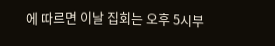에 따르면 이날 집회는 오후 5시부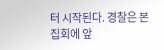터 시작된다. 경찰은 본 집회에 앞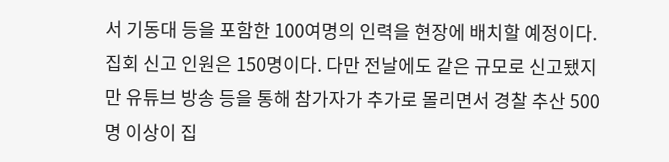서 기동대 등을 포함한 100여명의 인력을 현장에 배치할 예정이다.
집회 신고 인원은 150명이다. 다만 전날에도 같은 규모로 신고됐지만 유튜브 방송 등을 통해 참가자가 추가로 몰리면서 경찰 추산 500명 이상이 집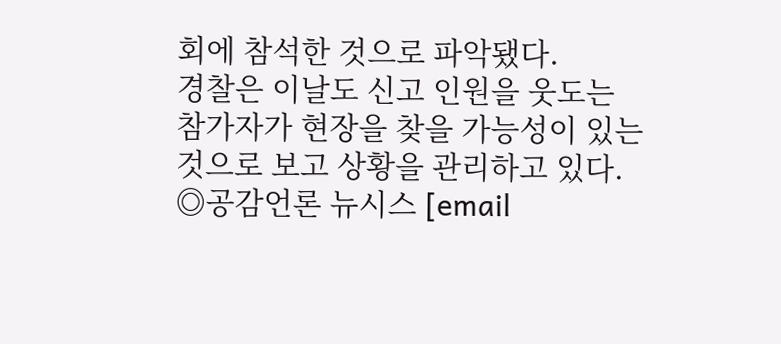회에 참석한 것으로 파악됐다.
경찰은 이날도 신고 인원을 웃도는 참가자가 현장을 찾을 가능성이 있는 것으로 보고 상황을 관리하고 있다.
◎공감언론 뉴시스 [email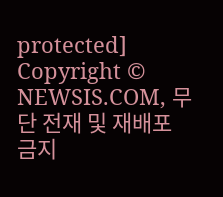protected]
Copyright © NEWSIS.COM, 무단 전재 및 재배포 금지